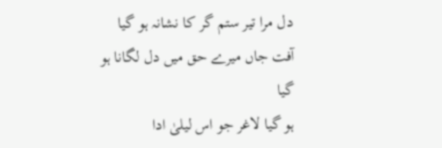دل مرا تیر ستم گر کا نشانہ ہو گیا
آفت جاں میرے حق میں دل لگانا ہو گیا
ہو گیا لاغر جو اس لیلیٰ ادا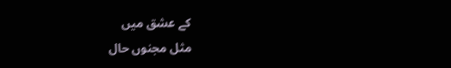کے عشق میں
مثل مجنوں حال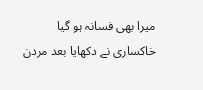میرا بھی فسانہ ہو گیا
خاکساری نے دکھایا بعد مردن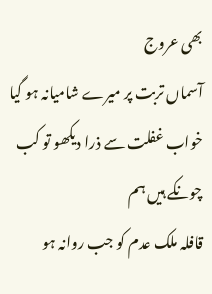بھی عروج
آسماں تربت پر میرے شامیانہ ہو گیا
خواب غفلت سے ذرا دیکھو تو کب چونکے ہیں ہم
قافلہ ملک عدم کو جب روانہ ہو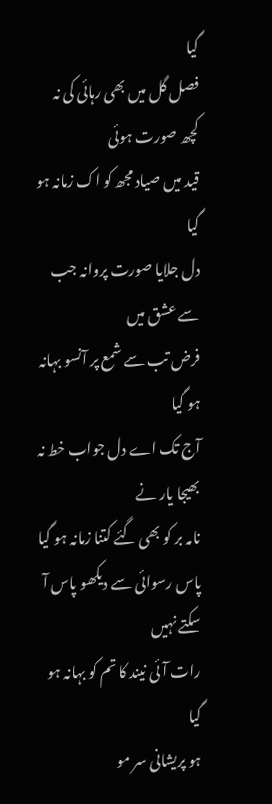گیا
فصل گل میں بھی رہائی کی نہ کچھ صورت ہوئی
قید میں صیاد مجھ کو اک زمانہ ہو گیا
دل جلایا صورت پروانہ جب سے عشق میں
فرض تب سے شمع پر آنسو بہانہ ہو گیا
آج تک اے دل جواب خط نہ بھیجا یار نے
نامہ بر کو بھی گئے کتنا زمانہ ہو گیا
پاس رسوائی سے دیکھو پاس آ سکتے نہیں
رات آئی نیند کا تم کو بہانہ ہو گیا
ہو پریشانی سر مو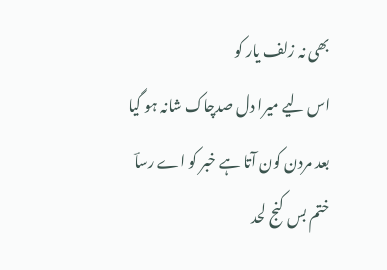بھی نہ زلف یار کو
اس لیے میرا دل صدچاک شانہ ہو گیا
بعد مردن کون آتا ہے خبر کو اے رساؔ
ختم بس کنج لحد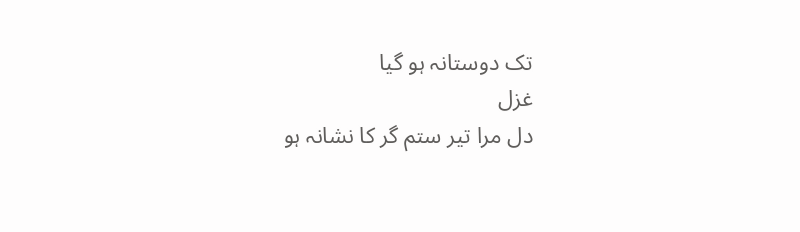تک دوستانہ ہو گیا
غزل
دل مرا تیر ستم گر کا نشانہ ہو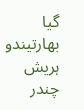گیا
بھارتیندو ہریش چندر